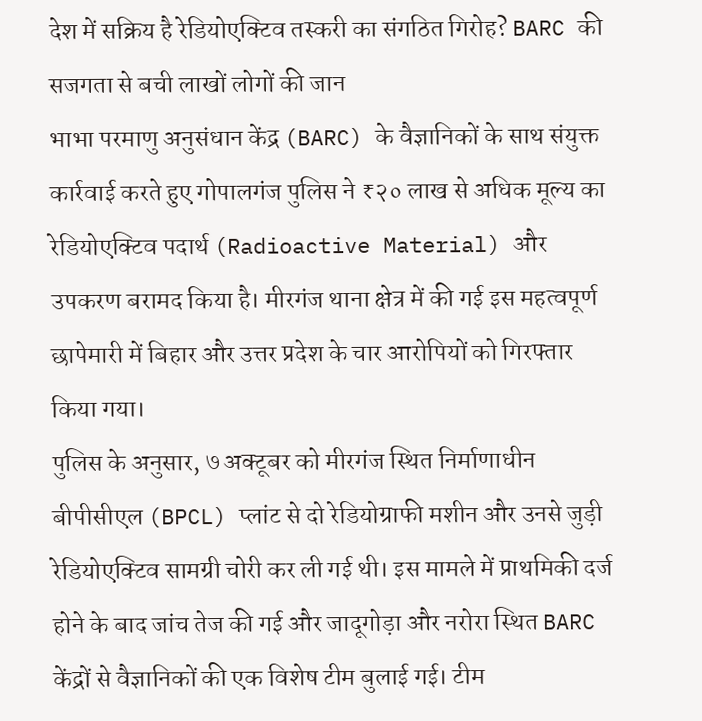देश में सक्रिय है रेडियोएक्टिव तस्करी का संगठित गिरोह? BARC की सजगता से बची लाखों लोगों की जान
भाभा परमाणु अनुसंधान केंद्र (BARC) के वैज्ञानिकों के साथ संयुक्त कार्रवाई करते हुए गोपालगंज पुलिस ने ₹२० लाख से अधिक मूल्य का रेडियोएक्टिव पदार्थ (Radioactive Material) और उपकरण बरामद किया है। मीरगंज थाना क्षेत्र में की गई इस महत्वपूर्ण छापेमारी में बिहार और उत्तर प्रदेश के चार आरोपियों को गिरफ्तार किया गया।
पुलिस के अनुसार, ७ अक्टूबर को मीरगंज स्थित निर्माणाधीन बीपीसीएल (BPCL) प्लांट से दो रेडियोग्राफी मशीन और उनसे जुड़ी रेडियोएक्टिव सामग्री चोरी कर ली गई थी। इस मामले में प्राथमिकी दर्ज होने के बाद जांच तेज की गई और जादूगोड़ा और नरोरा स्थित BARC केंद्रों से वैज्ञानिकों की एक विशेष टीम बुलाई गई। टीम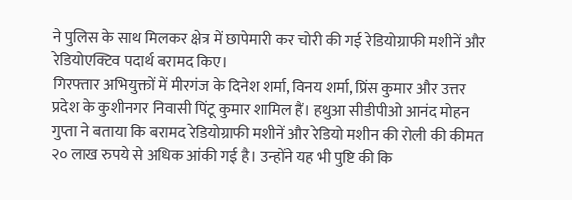ने पुलिस के साथ मिलकर क्षेत्र में छापेमारी कर चोरी की गई रेडियोग्राफी मशीनें और रेडियोएक्टिव पदार्थ बरामद किए।
गिरफ्तार अभियुक्तों में मीरगंज के दिनेश शर्मा, विनय शर्मा, प्रिंस कुमार और उत्तर प्रदेश के कुशीनगर निवासी पिंटू कुमार शामिल हैं। हथुआ सीडीपीओ आनंद मोहन गुप्ता ने बताया कि बरामद रेडियोग्राफी मशीनें और रेडियो मशीन की रोली की कीमत २० लाख रुपये से अधिक आंकी गई है। उन्होंने यह भी पुष्टि की कि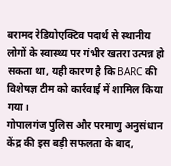बरामद रेडियोएक्टिव पदार्थ से स्थानीय लोगों के स्वास्थ्य पर गंभीर खतरा उत्पन्न हो सकता था, यही कारण है कि BARC की विशेषज्ञ टीम को कार्रवाई में शामिल किया गया।
गोपालगंज पुलिस और परमाणु अनुसंधान केंद्र की इस बड़ी सफलता के बाद,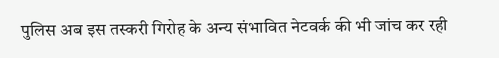पुलिस अब इस तस्करी गिरोह के अन्य संभावित नेटवर्क की भी जांच कर रही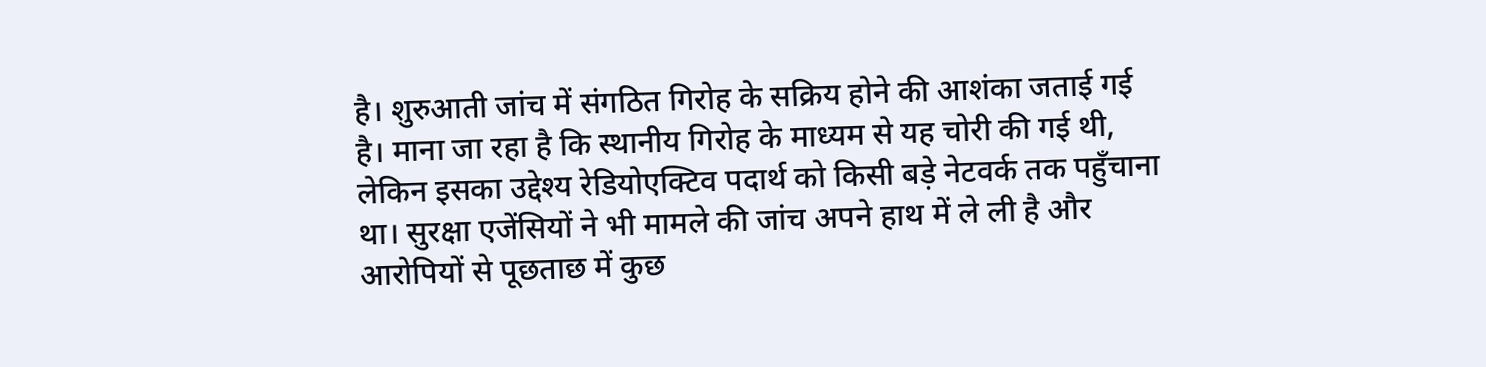है। शुरुआती जांच में संगठित गिरोह के सक्रिय होने की आशंका जताई गई है। माना जा रहा है कि स्थानीय गिरोह के माध्यम से यह चोरी की गई थी, लेकिन इसका उद्देश्य रेडियोएक्टिव पदार्थ को किसी बड़े नेटवर्क तक पहुँचाना था। सुरक्षा एजेंसियों ने भी मामले की जांच अपने हाथ में ले ली है और आरोपियों से पूछताछ में कुछ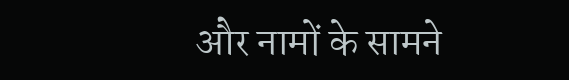और नामों के सामने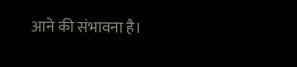आने की संभावना है।